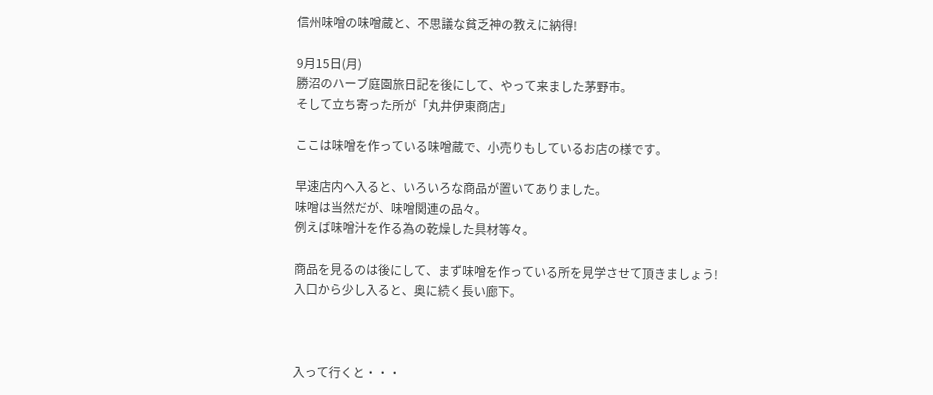信州味噌の味噌蔵と、不思議な貧乏神の教えに納得!

9月15日(月)
勝沼のハーブ庭園旅日記を後にして、やって来ました茅野市。
そして立ち寄った所が「丸井伊東商店」

ここは味噌を作っている味噌蔵で、小売りもしているお店の様です。

早速店内へ入ると、いろいろな商品が置いてありました。
味噌は当然だが、味噌関連の品々。
例えば味噌汁を作る為の乾燥した具材等々。

商品を見るのは後にして、まず味噌を作っている所を見学させて頂きましょう!
入口から少し入ると、奥に続く長い廊下。



入って行くと・・・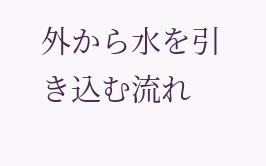外から水を引き込む流れ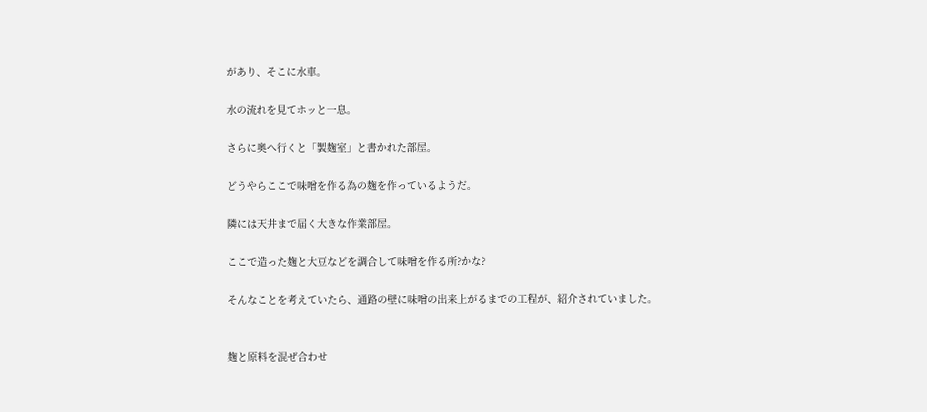があり、そこに水車。

水の流れを見てホッと一息。

さらに奥へ行くと「製麹室」と書かれた部屋。

どうやらここで味噌を作る為の麹を作っているようだ。

隣には天井まで届く大きな作業部屋。

ここで造った麹と大豆などを調合して味噌を作る所?かな?

そんなことを考えていたら、通路の壁に味噌の出来上がるまでの工程が、紹介されていました。


麹と原料を混ぜ合わせ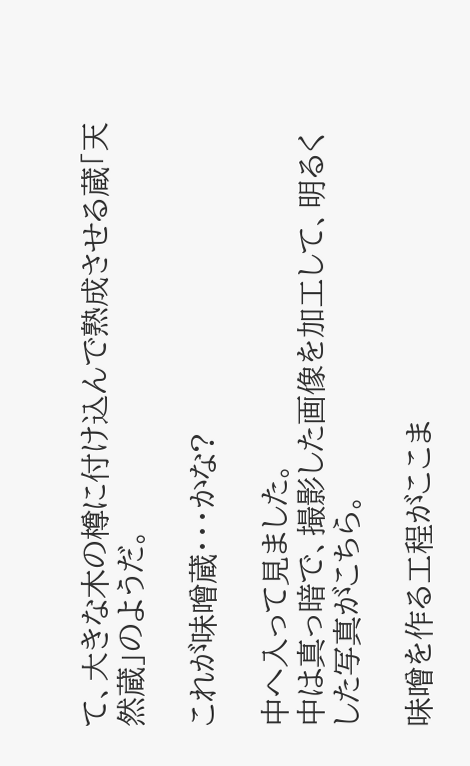て、大きな木の樽に付け込んで熟成させる蔵「天然蔵」のようだ。

これが味噌蔵・・・かな?

中へ入って見ました。
中は真っ暗で、撮影した画像を加工して、明るくした写真がこちら。

味噌を作る工程がここま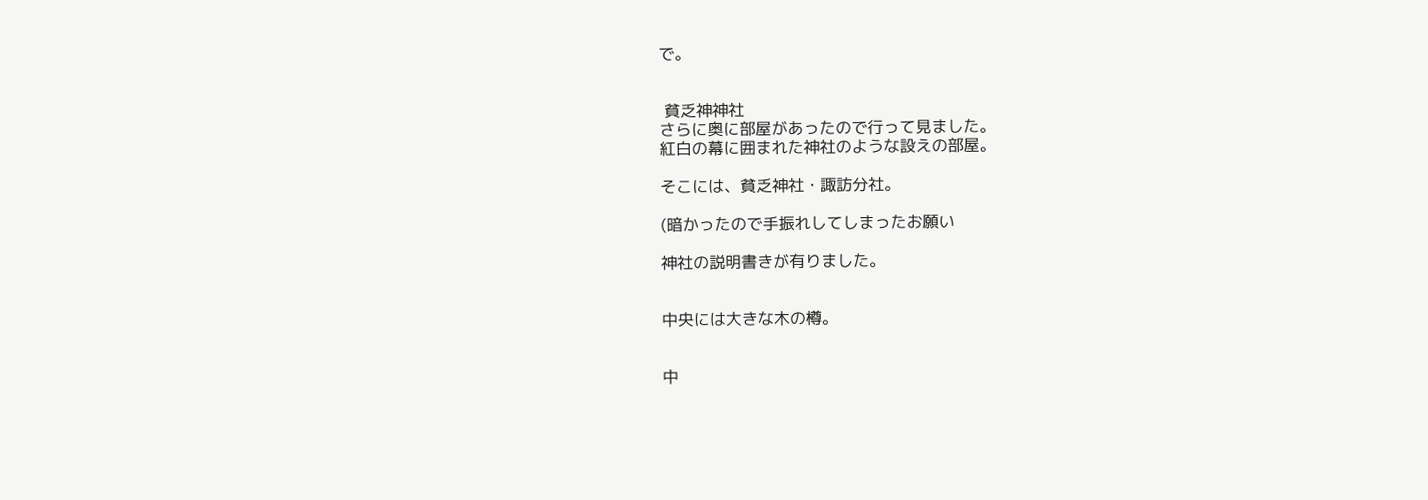で。


 貧乏神神社
さらに奥に部屋があったので行って見ました。
紅白の幕に囲まれた神社のような設えの部屋。

そこには、貧乏神社・諏訪分社。

(暗かったので手振れしてしまったお願い

神社の説明書きが有りました。


中央には大きな木の樽。


中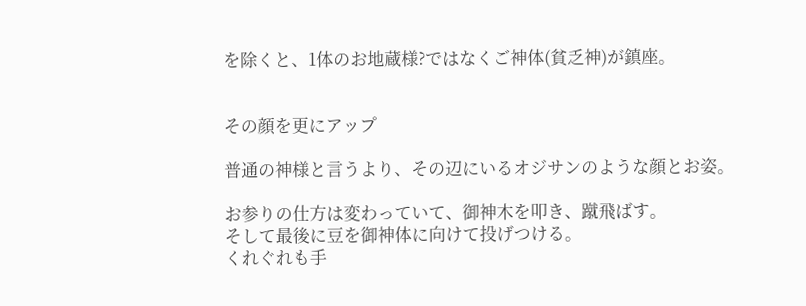を除くと、1体のお地蔵様?ではなくご神体(貧乏神)が鎮座。


その顔を更にアップ

普通の神様と言うより、その辺にいるオジサンのような顔とお姿。

お参りの仕方は変わっていて、御神木を叩き、蹴飛ばす。
そして最後に豆を御神体に向けて投げつける。
くれぐれも手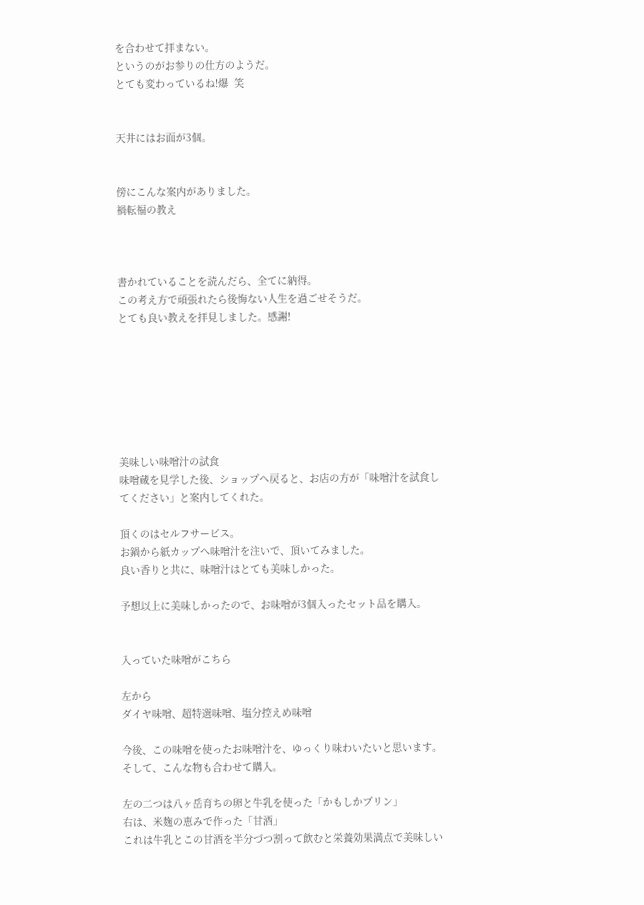を合わせて拝まない。
というのがお参りの仕方のようだ。
とても変わっているね!爆  笑


天井にはお面が3個。


傍にこんな案内がありました。
禍転福の教え



書かれていることを読んだら、全てに納得。
この考え方で頑張れたら後悔ない人生を過ごせそうだ。
とても良い教えを拝見しました。感謝!







美味しい味噌汁の試食
味噌蔵を見学した後、ショップへ戻ると、お店の方が「味噌汁を試食してください」と案内してくれた。

頂くのはセルフサービス。
お鍋から紙カップへ味噌汁を注いで、頂いてみました。
良い香りと共に、味噌汁はとても美味しかった。

予想以上に美味しかったので、お味噌が3個入ったセット品を購入。


入っていた味噌がこちら

左から
ダイヤ味噌、超特選味噌、塩分控えめ味噌

今後、この味噌を使ったお味噌汁を、ゆっくり味わいたいと思います。
そして、こんな物も合わせて購入。

左の二つは八ヶ岳育ちの卵と牛乳を使った「かもしかプリン」
右は、米麹の恵みで作った「甘酒」
これは牛乳とこの甘酒を半分づつ割って飲むと栄養効果満点で美味しい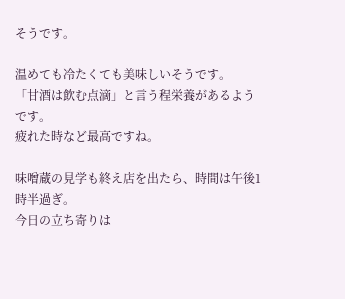そうです。

温めても冷たくても美味しいそうです。
「甘酒は飲む点滴」と言う程栄養があるようです。
疲れた時など最高ですね。

味噌蔵の見学も終え店を出たら、時間は午後1時半過ぎ。
今日の立ち寄りは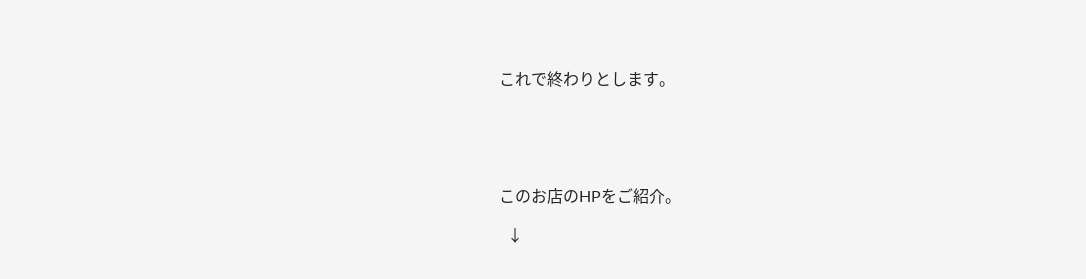これで終わりとします。





このお店のHPをご紹介。

  ↓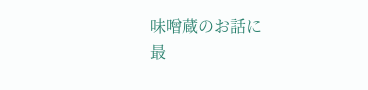味噌蔵のお話に
最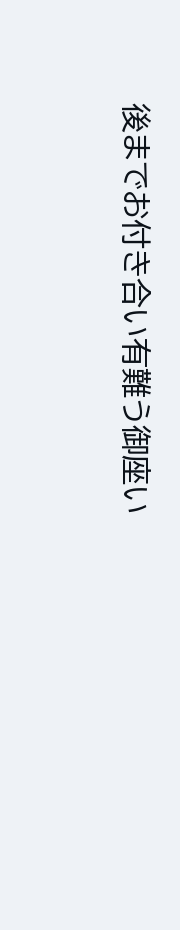後までお付き合い有難う御座い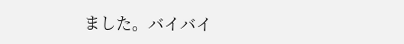ました。バイバイ